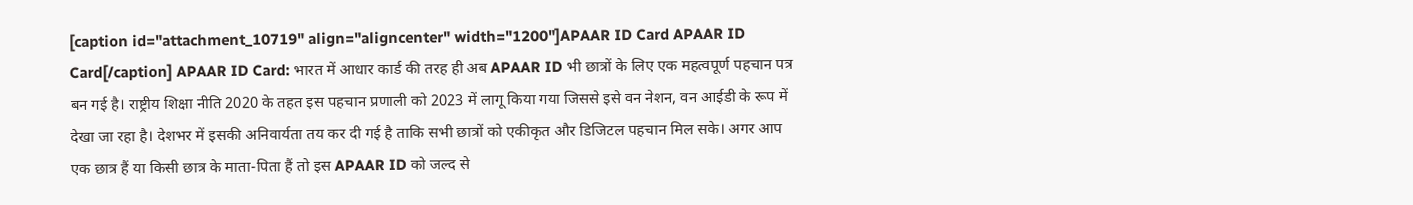[caption id="attachment_10719" align="aligncenter" width="1200"]APAAR ID Card APAAR ID Card[/caption] APAAR ID Card: भारत में आधार कार्ड की तरह ही अब APAAR ID भी छात्रों के लिए एक महत्वपूर्ण पहचान पत्र बन गई है। राष्ट्रीय शिक्षा नीति 2020 के तहत इस पहचान प्रणाली को 2023 में लागू किया गया जिससे इसे वन नेशन, वन आईडी के रूप में देखा जा रहा है। देशभर में इसकी अनिवार्यता तय कर दी गई है ताकि सभी छात्रों को एकीकृत और डिजिटल पहचान मिल सके। अगर आप एक छात्र हैं या किसी छात्र के माता-पिता हैं तो इस APAAR ID को जल्द से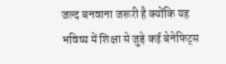जल्द बनवाना जरूरी है क्योंकि यह भविष्य में शिक्षा से जुड़े कई बेनेफिट्स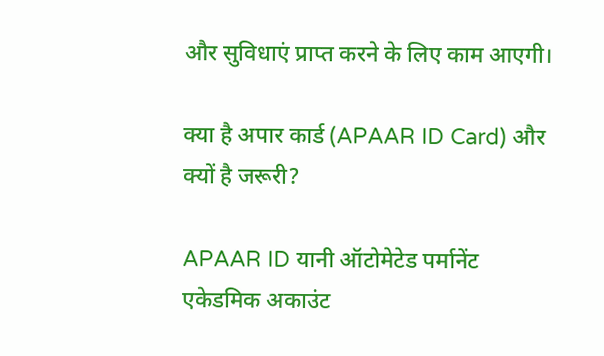और सुविधाएं प्राप्त करने के लिए काम आएगी।

क्या है अपार कार्ड (APAAR ID Card) और क्यों है जरूरी?

APAAR ID यानी ऑटोमेटेड पर्मानेंट एकेडमिक अकाउंट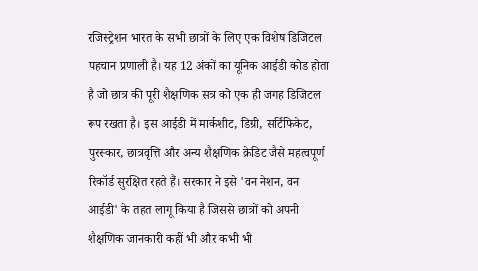रजिस्ट्रेशन भारत के सभी छात्रों के लिए एक विशेष डिजिटल पहचान प्रणाली है। यह 12 अंकों का यूनिक आईडी कोड होता है जो छात्र की पूरी शैक्षणिक सत्र को एक ही जगह डिजिटल रूप रखता है। इस आईडी में मार्कशीट, डिग्री, सर्टिफिकेट, पुरस्कार, छात्रवृत्ति और अन्य शैक्षणिक क्रेडिट जैसे महत्वपूर्ण रिकॉर्ड सुरक्षित रहते हैं। सरकार ने इसे 'वन नेशन, वन आईडी' के तहत लागू किया है जिससे छात्रों को अपनी शैक्षणिक जानकारी कहीं भी और कभी भी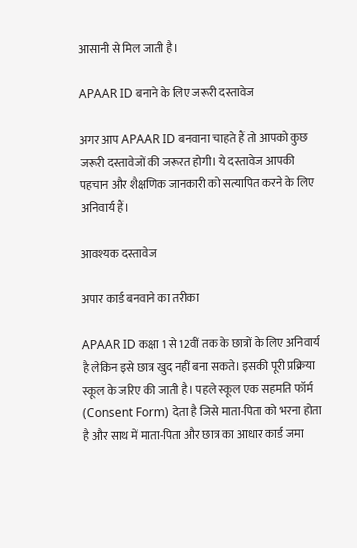आसानी से मिल जाती है।

APAAR ID बनाने के लिए जरूरी दस्तावेज

अगर आप APAAR ID बनवाना चाहते हैं तो आपको कुछ जरूरी दस्तावेजों की जरूरत होगी। ये दस्तावेज आपकी पहचान और शैक्षणिक जानकारी को सत्यापित करने के लिए अनिवार्य हैं।

आवश्यक दस्तावेज

अपार कार्ड बनवाने का तरीका

APAAR ID कक्षा 1 से 12वीं तक के छात्रों के लिए अनिवार्य है लेकिन इसे छात्र खुद नहीं बना सकते। इसकी पूरी प्रक्रिया स्कूल के जरिए की जाती है। पहले स्कूल एक सहमति फॉर्म (Consent Form) देता है जिसे माता-पिता को भरना होता है और साथ में माता-पिता और छात्र का आधार कार्ड जमा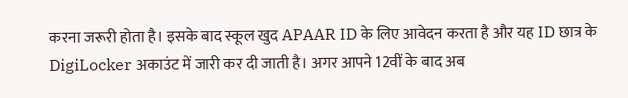करना जरूरी होता है। इसके बाद स्कूल खुद APAAR ID के लिए आवेदन करता है और यह ID छात्र के DigiLocker अकाउंट में जारी कर दी जाती है। अगर आपने 12वीं के बाद अब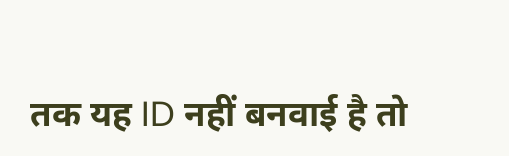तक यह ID नहीं बनवाई है तो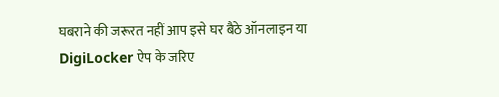घबराने की जरूरत नहीं आप इसे घर बैठे ऑनलाइन या DigiLocker ऐप के जरिए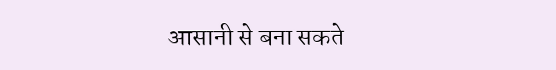आसानी से बना सकते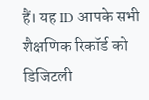हैं। यह ID आपके सभी शैक्षणिक रिकॉर्ड को डिजिटली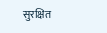सुरक्षित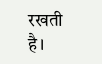रखती है।